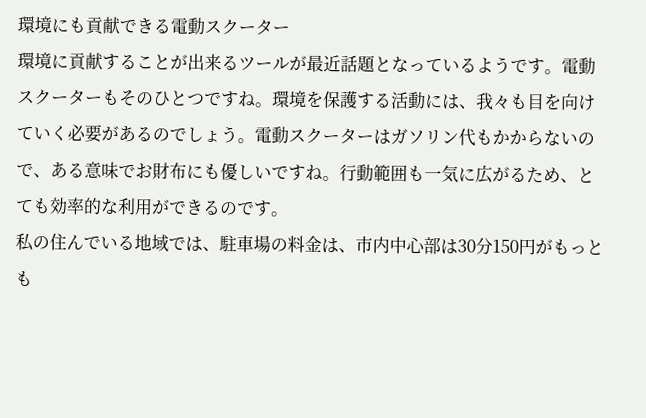環境にも貢献できる電動スクーター
環境に貢献することが出来るツールが最近話題となっているようです。電動スクーターもそのひとつですね。環境を保護する活動には、我々も目を向けていく必要があるのでしょう。電動スクーターはガソリン代もかからないので、ある意味でお財布にも優しいですね。行動範囲も一気に広がるため、とても効率的な利用ができるのです。
私の住んでいる地域では、駐車場の料金は、市内中心部は30分150円がもっとも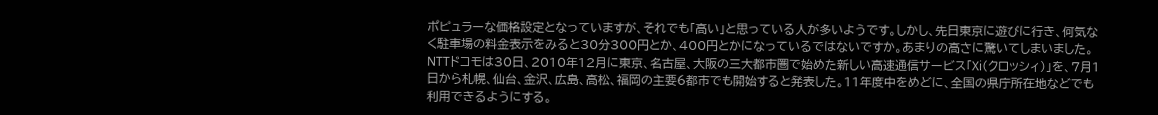ポピュラーな価格設定となっていますが、それでも「高い」と思っている人が多いようです。しかし、先日東京に遊びに行き、何気なく駐車場の料金表示をみると30分300円とか、400円とかになっているではないですか。あまりの高さに驚いてしまいました。
NTTドコモは30日、2010年12月に東京、名古屋、大阪の三大都市圏で始めた新しい高速通信サービス「Xi(クロッシィ)」を、7月1日から札幌、仙台、金沢、広島、高松、福岡の主要6都市でも開始すると発表した。11年度中をめどに、全国の県庁所在地などでも利用できるようにする。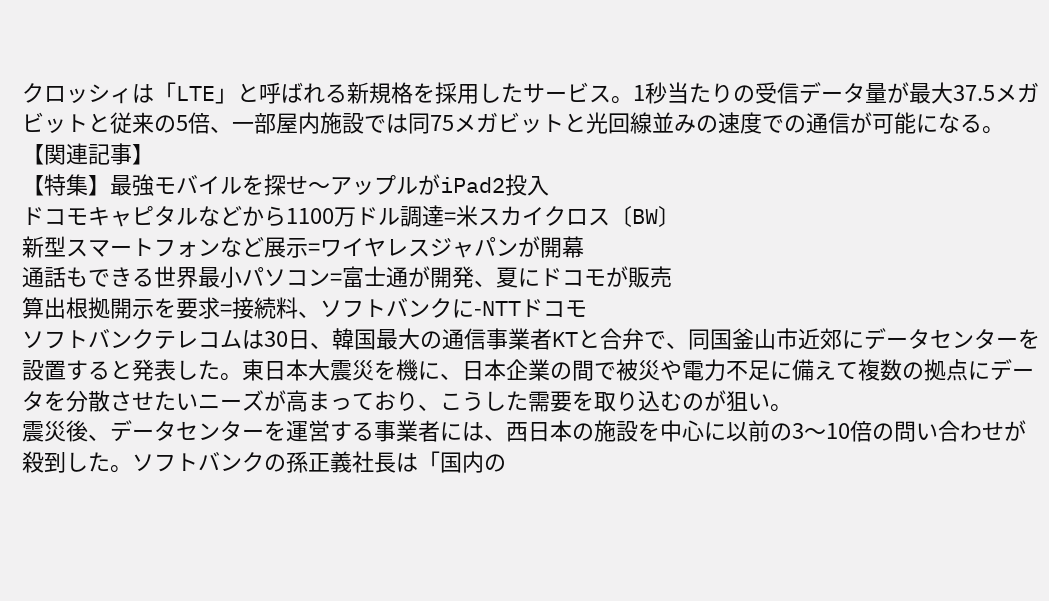クロッシィは「LTE」と呼ばれる新規格を採用したサービス。1秒当たりの受信データ量が最大37.5メガビットと従来の5倍、一部屋内施設では同75メガビットと光回線並みの速度での通信が可能になる。
【関連記事】
【特集】最強モバイルを探せ〜アップルがiPad2投入
ドコモキャピタルなどから1100万ドル調達=米スカイクロス〔BW〕
新型スマートフォンなど展示=ワイヤレスジャパンが開幕
通話もできる世界最小パソコン=富士通が開発、夏にドコモが販売
算出根拠開示を要求=接続料、ソフトバンクに-NTTドコモ
ソフトバンクテレコムは30日、韓国最大の通信事業者KTと合弁で、同国釜山市近郊にデータセンターを設置すると発表した。東日本大震災を機に、日本企業の間で被災や電力不足に備えて複数の拠点にデータを分散させたいニーズが高まっており、こうした需要を取り込むのが狙い。
震災後、データセンターを運営する事業者には、西日本の施設を中心に以前の3〜10倍の問い合わせが殺到した。ソフトバンクの孫正義社長は「国内の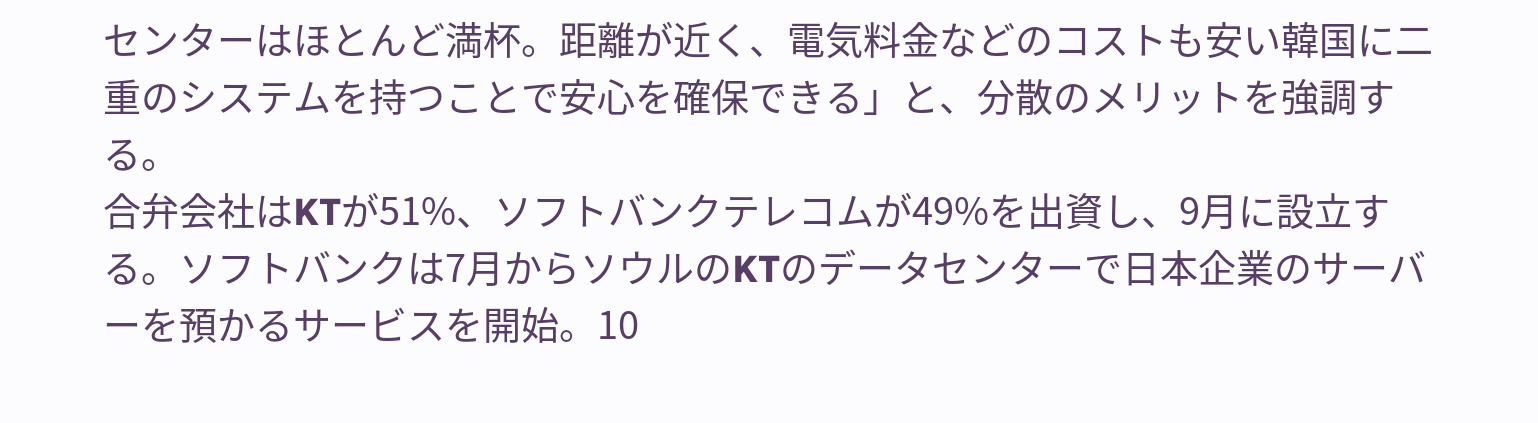センターはほとんど満杯。距離が近く、電気料金などのコストも安い韓国に二重のシステムを持つことで安心を確保できる」と、分散のメリットを強調する。
合弁会社はKTが51%、ソフトバンクテレコムが49%を出資し、9月に設立する。ソフトバンクは7月からソウルのKTのデータセンターで日本企業のサーバーを預かるサービスを開始。10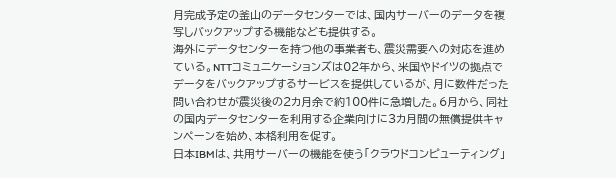月完成予定の釜山のデータセンターでは、国内サーバーのデータを複写しバックアップする機能なども提供する。
海外にデータセンターを持つ他の事業者も、震災需要への対応を進めている。NTTコミュニケーションズは02年から、米国やドイツの拠点でデータをバックアップするサービスを提供しているが、月に数件だった問い合わせが震災後の2カ月余で約100件に急増した。6月から、同社の国内データセンターを利用する企業向けに3カ月間の無償提供キャンペーンを始め、本格利用を促す。
日本IBMは、共用サーバーの機能を使う「クラウドコンピューティング」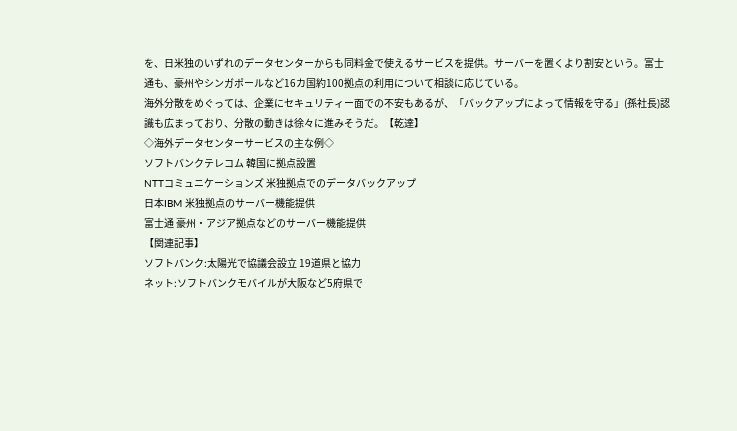を、日米独のいずれのデータセンターからも同料金で使えるサービスを提供。サーバーを置くより割安という。富士通も、豪州やシンガポールなど16カ国約100拠点の利用について相談に応じている。
海外分散をめぐっては、企業にセキュリティー面での不安もあるが、「バックアップによって情報を守る」(孫社長)認識も広まっており、分散の動きは徐々に進みそうだ。【乾達】
◇海外データセンターサービスの主な例◇
ソフトバンクテレコム 韓国に拠点設置
NTTコミュニケーションズ 米独拠点でのデータバックアップ
日本IBM 米独拠点のサーバー機能提供
富士通 豪州・アジア拠点などのサーバー機能提供
【関連記事】
ソフトバンク:太陽光で協議会設立 19道県と協力
ネット:ソフトバンクモバイルが大阪など5府県で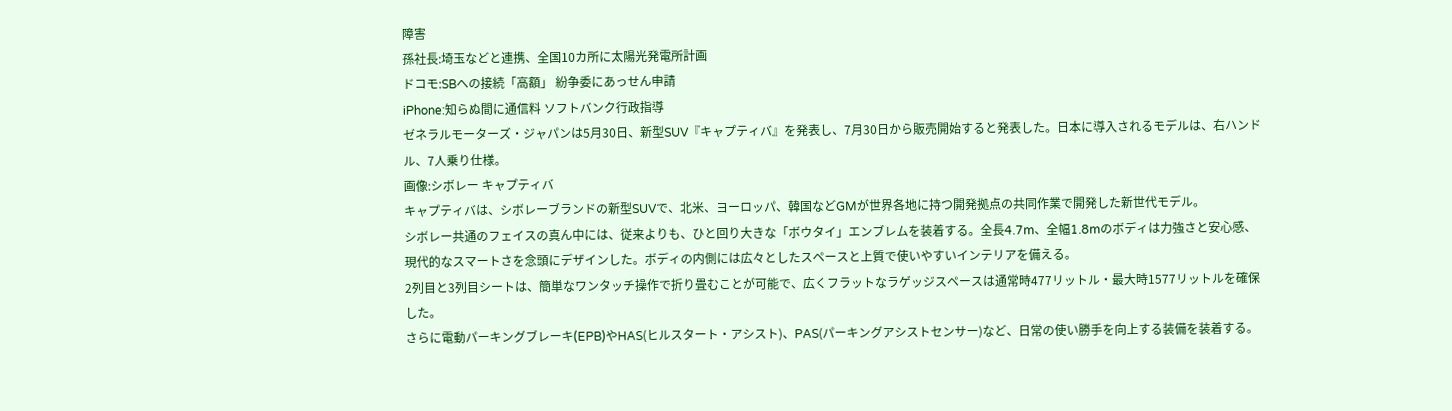障害
孫社長:埼玉などと連携、全国10カ所に太陽光発電所計画
ドコモ:SBへの接続「高額」 紛争委にあっせん申請
iPhone:知らぬ間に通信料 ソフトバンク行政指導
ゼネラルモーターズ・ジャパンは5月30日、新型SUV『キャプティバ』を発表し、7月30日から販売開始すると発表した。日本に導入されるモデルは、右ハンドル、7人乗り仕様。
画像:シボレー キャプティバ
キャプティバは、シボレーブランドの新型SUVで、北米、ヨーロッパ、韓国などGMが世界各地に持つ開発拠点の共同作業で開発した新世代モデル。
シボレー共通のフェイスの真ん中には、従来よりも、ひと回り大きな「ボウタイ」エンブレムを装着する。全長4.7m、全幅1.8mのボディは力強さと安心感、現代的なスマートさを念頭にデザインした。ボディの内側には広々としたスペースと上質で使いやすいインテリアを備える。
2列目と3列目シートは、簡単なワンタッチ操作で折り畳むことが可能で、広くフラットなラゲッジスペースは通常時477リットル・最大時1577リットルを確保した。
さらに電動パーキングブレーキ(EPB)やHAS(ヒルスタート・アシスト)、PAS(パーキングアシストセンサー)など、日常の使い勝手を向上する装備を装着する。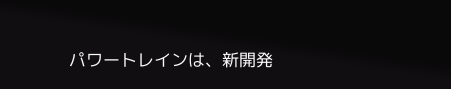パワートレインは、新開発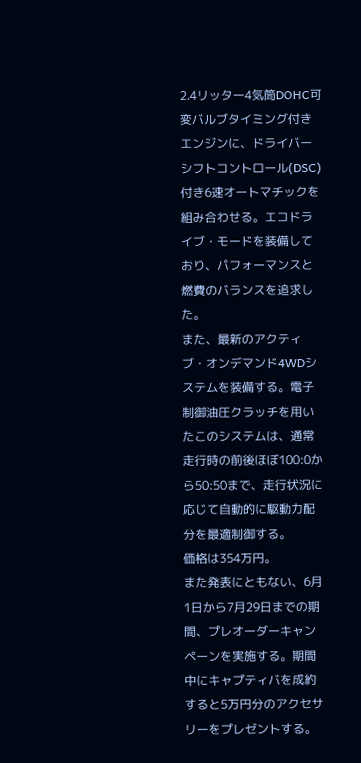2.4リッター4気筒DOHC可変バルブタイミング付きエンジンに、ドライバーシフトコントロール(DSC)付き6速オートマチックを組み合わせる。エコドライブ・モードを装備しており、パフォーマンスと燃費のバランスを追求した。
また、最新のアクティブ・オンデマンド4WDシステムを装備する。電子制御油圧クラッチを用いたこのシステムは、通常走行時の前後ほぼ100:0から50:50まで、走行状況に応じて自動的に駆動力配分を最適制御する。
価格は354万円。
また発表にともない、6月1日から7月29日までの期間、プレオーダーキャンペーンを実施する。期間中にキャプティバを成約すると5万円分のアクセサリーをプレゼントする。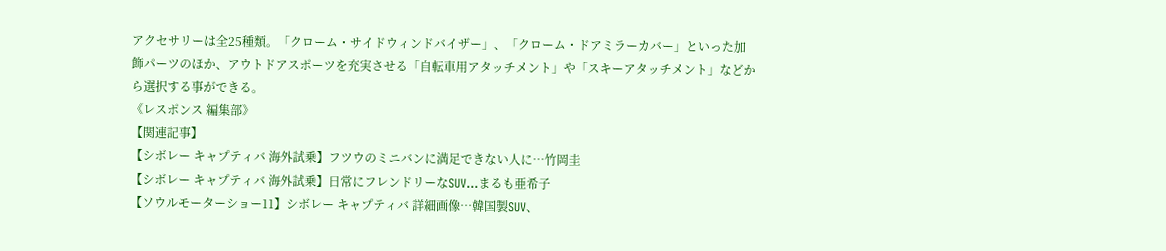アクセサリーは全25種類。「クローム・サイドウィンドバイザー」、「クローム・ドアミラーカバー」といった加飾パーツのほか、アウトドアスポーツを充実させる「自転車用アタッチメント」や「スキーアタッチメント」などから選択する事ができる。
《レスポンス 編集部》
【関連記事】
【シボレー キャプティバ 海外試乗】フツウのミニバンに満足できない人に…竹岡圭
【シボレー キャプティバ 海外試乗】日常にフレンドリーなSUV…まるも亜希子
【ソウルモーターショー11】シボレー キャプティバ 詳細画像…韓国製SUV、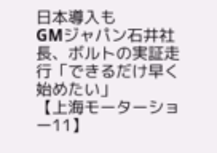日本導入も
GMジャパン石井社長、ボルトの実証走行「できるだけ早く始めたい」
【上海モーターショー11】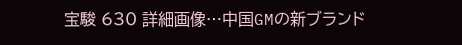宝駿 630 詳細画像…中国GMの新ブランド